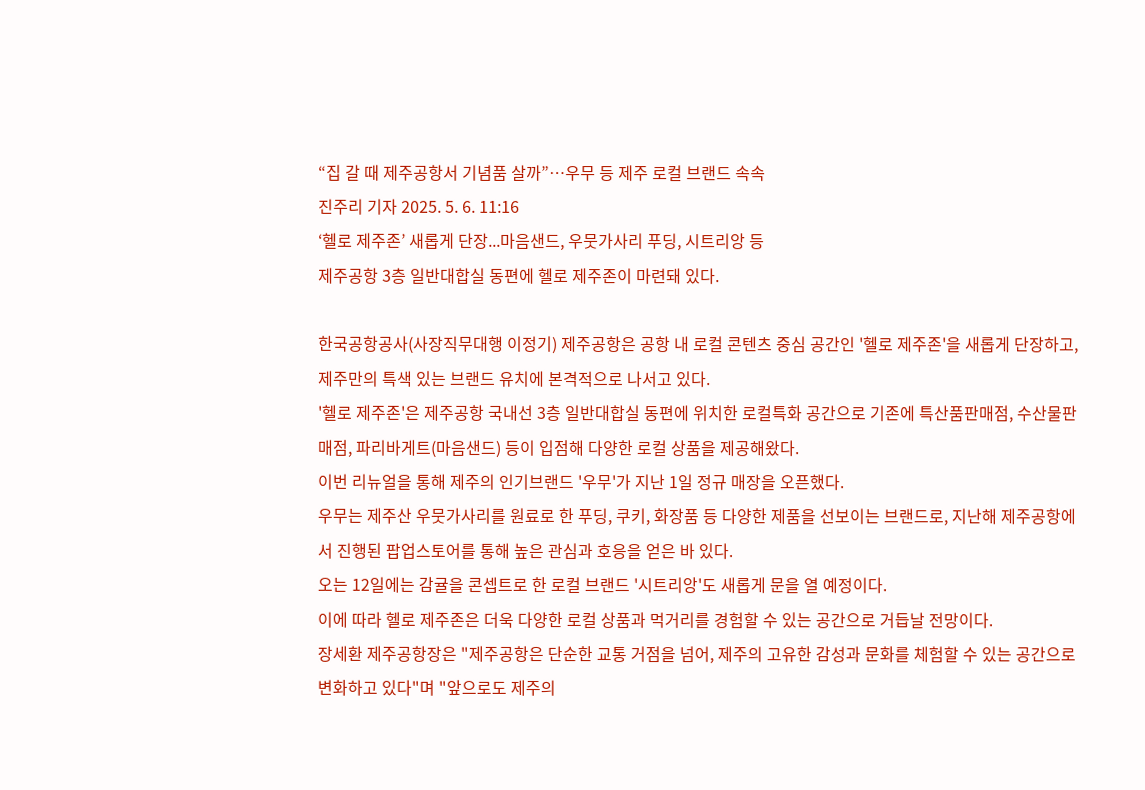“집 갈 때 제주공항서 기념품 살까”…우무 등 제주 로컬 브랜드 속속
진주리 기자 2025. 5. 6. 11:16
‘헬로 제주존’ 새롭게 단장...마음샌드, 우뭇가사리 푸딩, 시트리앙 등
제주공항 3층 일반대합실 동편에 헬로 제주존이 마련돼 있다.

한국공항공사(사장직무대행 이정기) 제주공항은 공항 내 로컬 콘텐츠 중심 공간인 '헬로 제주존'을 새롭게 단장하고, 제주만의 특색 있는 브랜드 유치에 본격적으로 나서고 있다.
'헬로 제주존'은 제주공항 국내선 3층 일반대합실 동편에 위치한 로컬특화 공간으로 기존에 특산품판매점, 수산물판매점, 파리바게트(마음샌드) 등이 입점해 다양한 로컬 상품을 제공해왔다.
이번 리뉴얼을 통해 제주의 인기브랜드 '우무'가 지난 1일 정규 매장을 오픈했다.
우무는 제주산 우뭇가사리를 원료로 한 푸딩, 쿠키, 화장품 등 다양한 제품을 선보이는 브랜드로, 지난해 제주공항에서 진행된 팝업스토어를 통해 높은 관심과 호응을 얻은 바 있다.
오는 12일에는 감귤을 콘셉트로 한 로컬 브랜드 '시트리앙'도 새롭게 문을 열 예정이다.
이에 따라 헬로 제주존은 더욱 다양한 로컬 상품과 먹거리를 경험할 수 있는 공간으로 거듭날 전망이다.
장세환 제주공항장은 "제주공항은 단순한 교통 거점을 넘어, 제주의 고유한 감성과 문화를 체험할 수 있는 공간으로 변화하고 있다"며 "앞으로도 제주의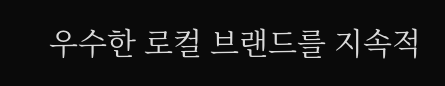우수한 로컬 브랜드를 지속적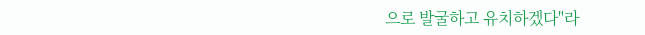으로 발굴하고 유치하겠다"라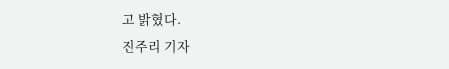고 밝혔다.
진주리 기자